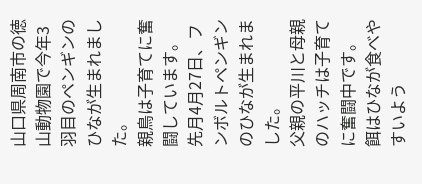山口県周南市の徳山動物園で今年3羽目のペンギンのひなが生まれました。
親鳥は子育てに奮闘しています。
先月4月27日、フンボルトペンギンのひなが生まれました。
父親の平川と母親のハッチは子育てに奮闘中です。
餌はひなが食べやすいよう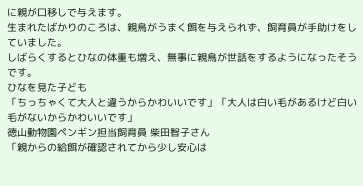に親が口移しで与えます。
生まれたばかりのころは、親鳥がうまく餌を与えられず、飼育員が手助けをしていました。
しばらくするとひなの体重も増え、無事に親鳥が世話をするようになったそうです。
ひなを見た子ども
「ちっちゃくて大人と違うからかわいいです」「大人は白い毛があるけど白い毛がないからかわいいです」
徳山動物園ペンギン担当飼育員 柴田智子さん
「親からの給餌が確認されてから少し安心は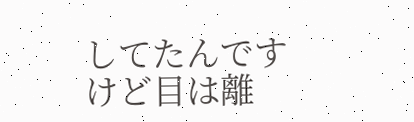してたんですけど目は離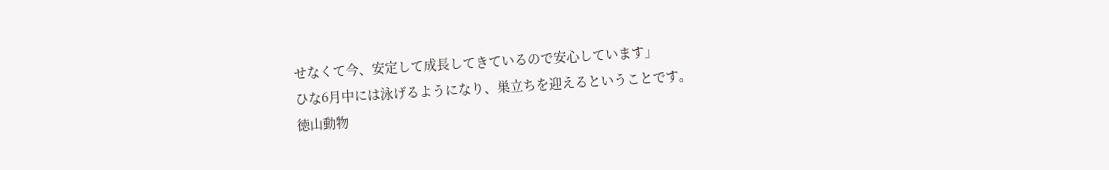せなくて今、安定して成長してきているので安心しています」
ひな6月中には泳げるようになり、巣立ちを迎えるということです。
徳山動物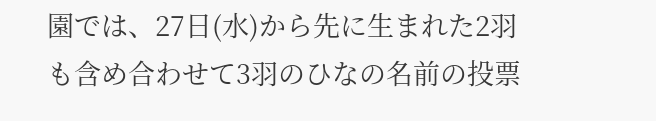園では、27日(水)から先に生まれた2羽も含め合わせて3羽のひなの名前の投票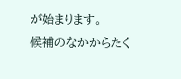が始まります。
候補のなかからたく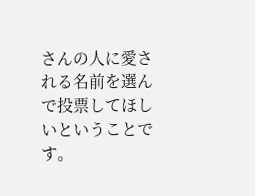さんの人に愛される名前を選んで投票してほしいということです。